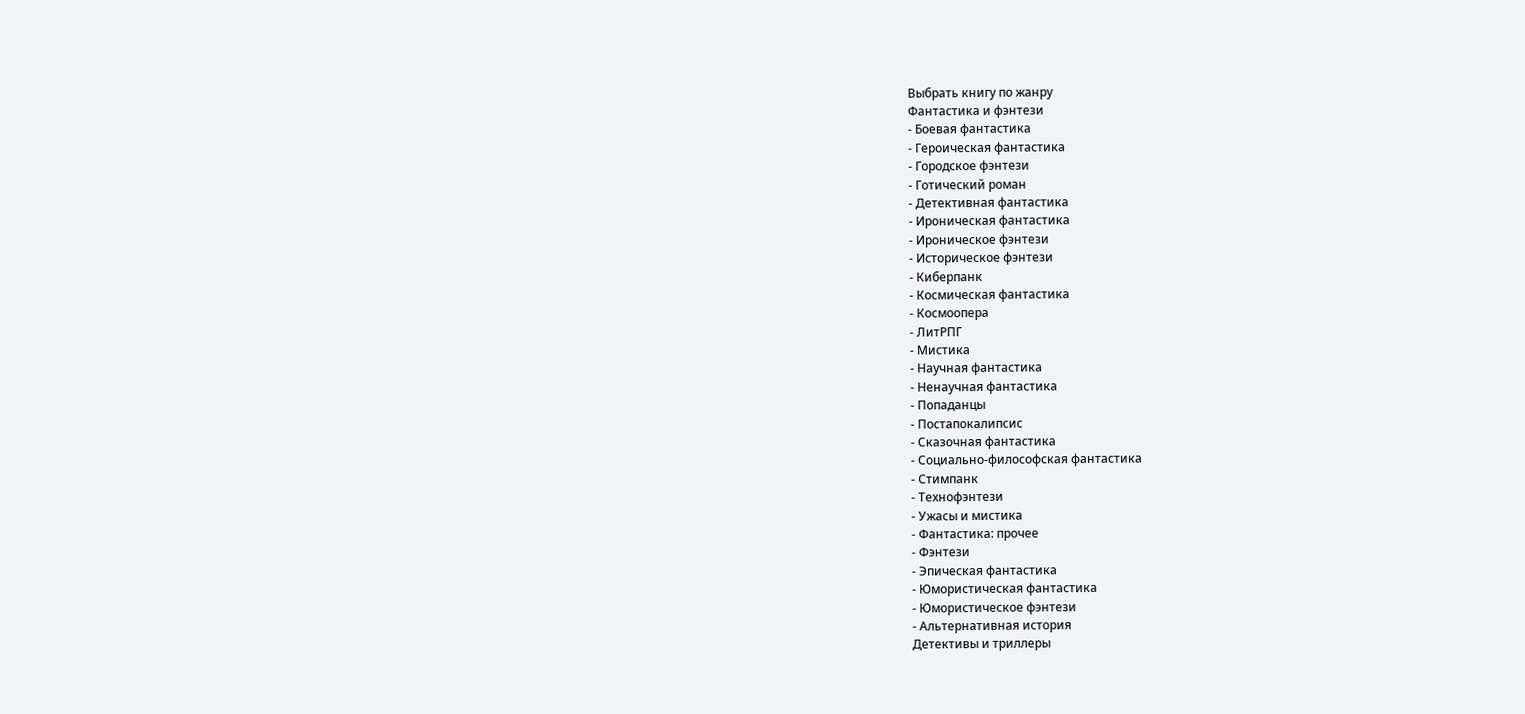Выбрать книгу по жанру
Фантастика и фэнтези
- Боевая фантастика
- Героическая фантастика
- Городское фэнтези
- Готический роман
- Детективная фантастика
- Ироническая фантастика
- Ироническое фэнтези
- Историческое фэнтези
- Киберпанк
- Космическая фантастика
- Космоопера
- ЛитРПГ
- Мистика
- Научная фантастика
- Ненаучная фантастика
- Попаданцы
- Постапокалипсис
- Сказочная фантастика
- Социально-философская фантастика
- Стимпанк
- Технофэнтези
- Ужасы и мистика
- Фантастика: прочее
- Фэнтези
- Эпическая фантастика
- Юмористическая фантастика
- Юмористическое фэнтези
- Альтернативная история
Детективы и триллеры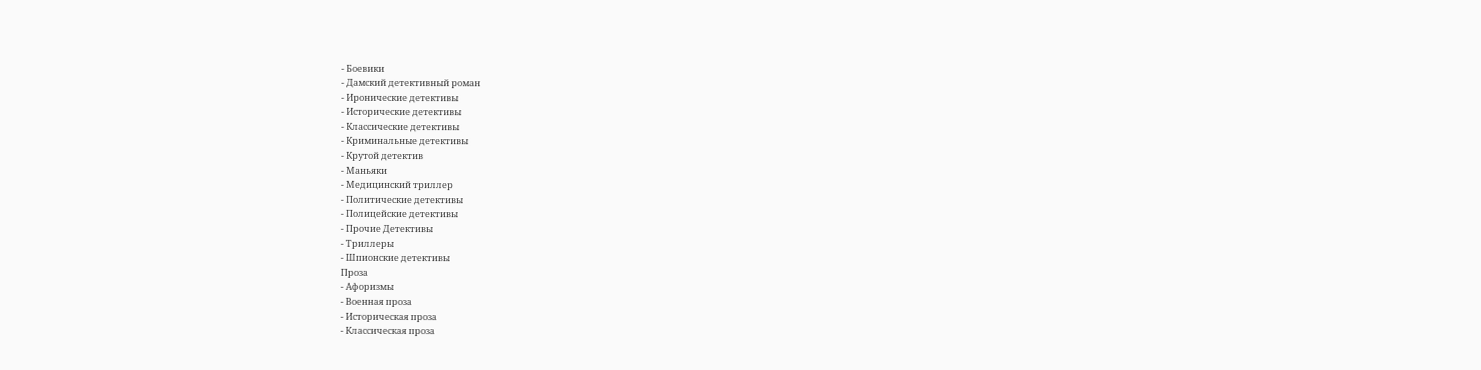- Боевики
- Дамский детективный роман
- Иронические детективы
- Исторические детективы
- Классические детективы
- Криминальные детективы
- Крутой детектив
- Маньяки
- Медицинский триллер
- Политические детективы
- Полицейские детективы
- Прочие Детективы
- Триллеры
- Шпионские детективы
Проза
- Афоризмы
- Военная проза
- Историческая проза
- Классическая проза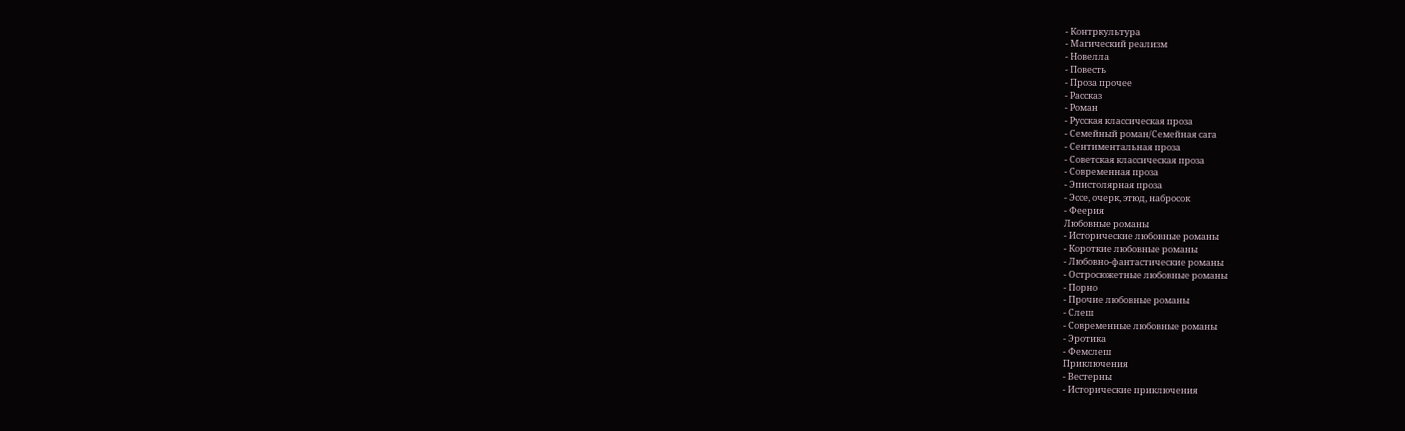- Контркультура
- Магический реализм
- Новелла
- Повесть
- Проза прочее
- Рассказ
- Роман
- Русская классическая проза
- Семейный роман/Семейная сага
- Сентиментальная проза
- Советская классическая проза
- Современная проза
- Эпистолярная проза
- Эссе, очерк, этюд, набросок
- Феерия
Любовные романы
- Исторические любовные романы
- Короткие любовные романы
- Любовно-фантастические романы
- Остросюжетные любовные романы
- Порно
- Прочие любовные романы
- Слеш
- Современные любовные романы
- Эротика
- Фемслеш
Приключения
- Вестерны
- Исторические приключения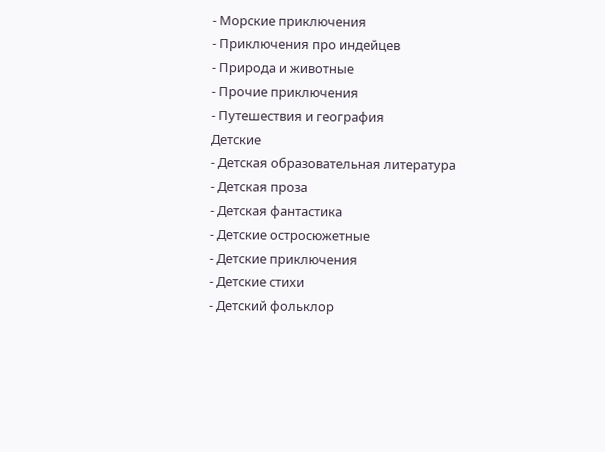- Морские приключения
- Приключения про индейцев
- Природа и животные
- Прочие приключения
- Путешествия и география
Детские
- Детская образовательная литература
- Детская проза
- Детская фантастика
- Детские остросюжетные
- Детские приключения
- Детские стихи
- Детский фольклор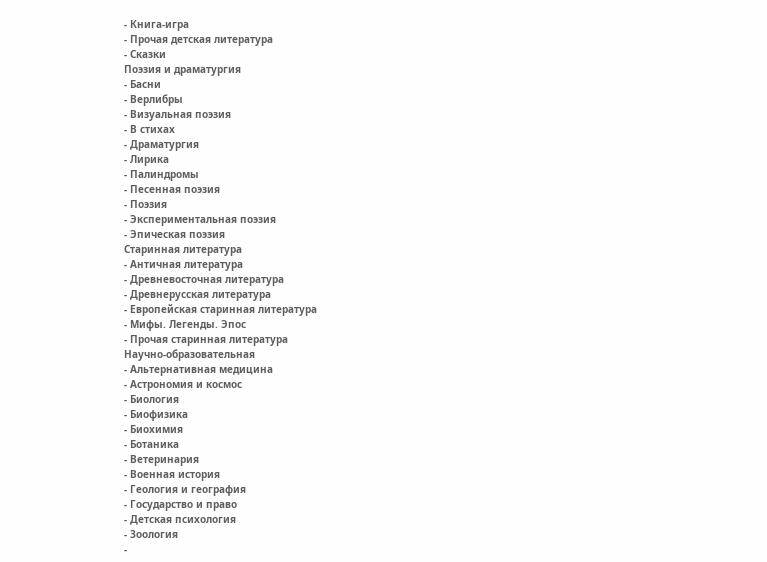- Книга-игра
- Прочая детская литература
- Сказки
Поэзия и драматургия
- Басни
- Верлибры
- Визуальная поэзия
- В стихах
- Драматургия
- Лирика
- Палиндромы
- Песенная поэзия
- Поэзия
- Экспериментальная поэзия
- Эпическая поэзия
Старинная литература
- Античная литература
- Древневосточная литература
- Древнерусская литература
- Европейская старинная литература
- Мифы. Легенды. Эпос
- Прочая старинная литература
Научно-образовательная
- Альтернативная медицина
- Астрономия и космос
- Биология
- Биофизика
- Биохимия
- Ботаника
- Ветеринария
- Военная история
- Геология и география
- Государство и право
- Детская психология
- Зоология
-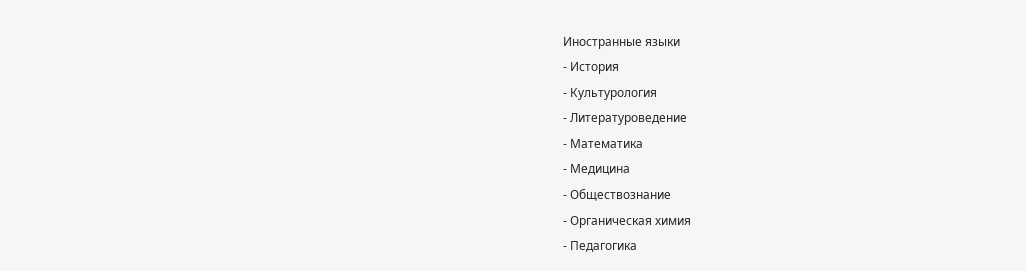Иностранные языки
- История
- Культурология
- Литературоведение
- Математика
- Медицина
- Обществознание
- Органическая химия
- Педагогика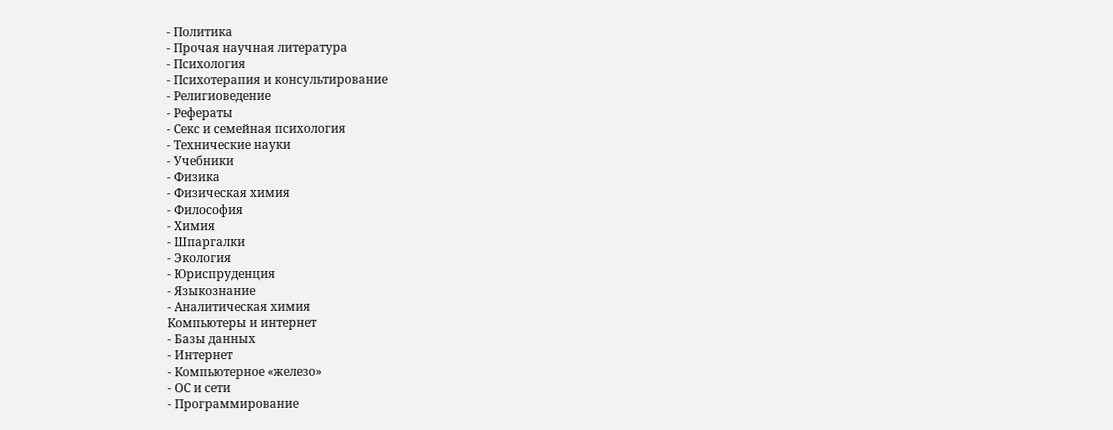- Политика
- Прочая научная литература
- Психология
- Психотерапия и консультирование
- Религиоведение
- Рефераты
- Секс и семейная психология
- Технические науки
- Учебники
- Физика
- Физическая химия
- Философия
- Химия
- Шпаргалки
- Экология
- Юриспруденция
- Языкознание
- Аналитическая химия
Компьютеры и интернет
- Базы данных
- Интернет
- Компьютерное «железо»
- ОС и сети
- Программирование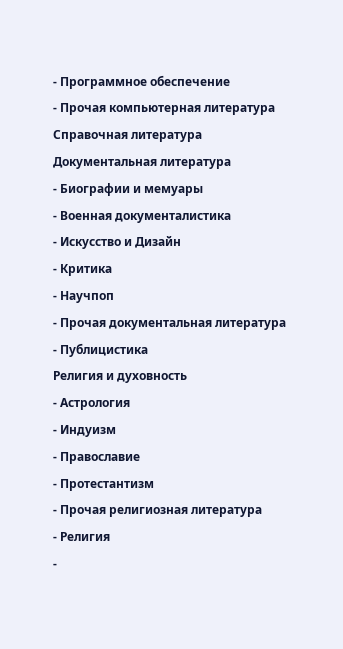- Программное обеспечение
- Прочая компьютерная литература
Справочная литература
Документальная литература
- Биографии и мемуары
- Военная документалистика
- Искусство и Дизайн
- Критика
- Научпоп
- Прочая документальная литература
- Публицистика
Религия и духовность
- Астрология
- Индуизм
- Православие
- Протестантизм
- Прочая религиозная литература
- Религия
-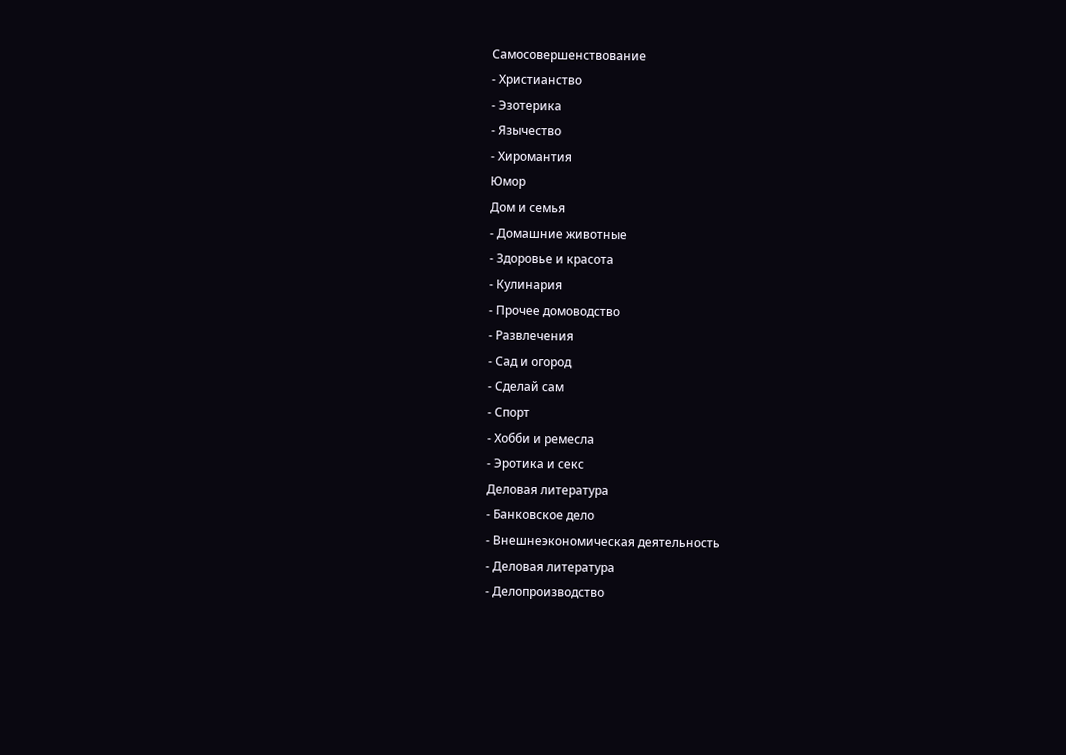Самосовершенствование
- Христианство
- Эзотерика
- Язычество
- Хиромантия
Юмор
Дом и семья
- Домашние животные
- Здоровье и красота
- Кулинария
- Прочее домоводство
- Развлечения
- Сад и огород
- Сделай сам
- Спорт
- Хобби и ремесла
- Эротика и секс
Деловая литература
- Банковское дело
- Внешнеэкономическая деятельность
- Деловая литература
- Делопроизводство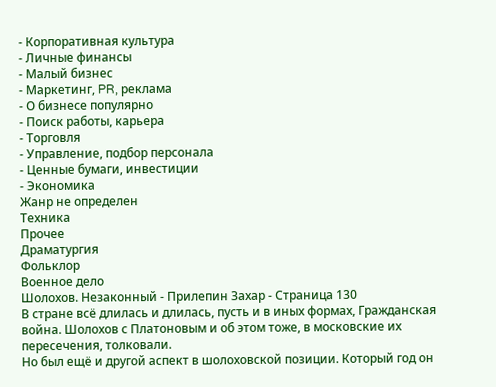- Корпоративная культура
- Личные финансы
- Малый бизнес
- Маркетинг, PR, реклама
- О бизнесе популярно
- Поиск работы, карьера
- Торговля
- Управление, подбор персонала
- Ценные бумаги, инвестиции
- Экономика
Жанр не определен
Техника
Прочее
Драматургия
Фольклор
Военное дело
Шолохов. Незаконный - Прилепин Захар - Страница 130
В стране всё длилась и длилась, пусть и в иных формах, Гражданская война. Шолохов с Платоновым и об этом тоже, в московские их пересечения, толковали.
Но был ещё и другой аспект в шолоховской позиции. Который год он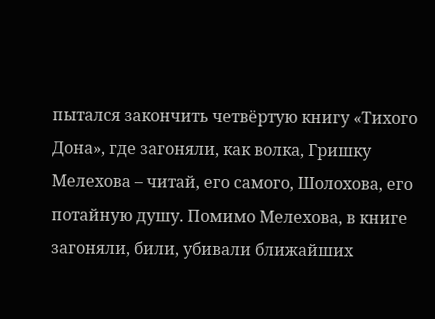пытался закончить четвёртую книгу «Тихого Дона», где загоняли, как волка, Гришку Мелехова – читай, его самого, Шолохова, его потайную душу. Помимо Мелехова, в книге загоняли, били, убивали ближайших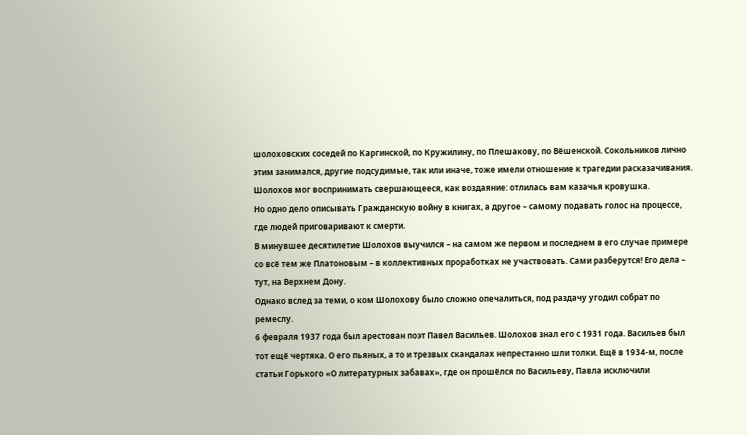шолоховских соседей по Каргинской, по Кружилину, по Плешакову, по Вёшенской. Сокольников лично этим занимался, другие подсудимые, так или иначе, тоже имели отношение к трагедии расказачивания.
Шолохов мог воспринимать свершающееся, как воздаяние: отлилась вам казачья кровушка.
Но одно дело описывать Гражданскую войну в книгах, а другое – самому подавать голос на процессе, где людей приговаривают к смерти.
В минувшее десятилетие Шолохов выучился – на самом же первом и последнем в его случае примере со всё тем же Платоновым – в коллективных проработках не участвовать. Сами разберутся! Его дела – тут, на Верхнем Дону.
Однако вслед за теми, о ком Шолохову было сложно опечалиться, под раздачу угодил собрат по ремеслу.
6 февраля 1937 года был арестован поэт Павел Васильев. Шолохов знал его с 1931 года. Васильев был тот ещё чертяка. О его пьяных, а то и трезвых скандалах непрестанно шли толки. Ещё в 1934-м, после статьи Горького «О литературных забавах», где он прошёлся по Васильеву, Павла исключили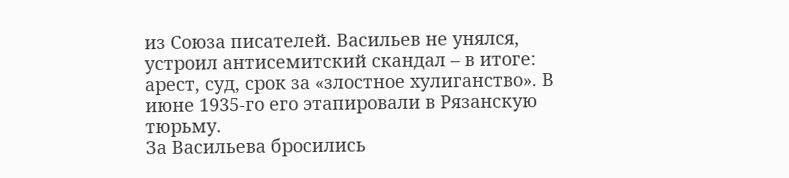из Союза писателей. Васильев не унялся, устроил антисемитский скандал – в итоге: арест, суд, срок за «злостное хулиганство». В июне 1935-го его этапировали в Рязанскую тюрьму.
За Васильева бросились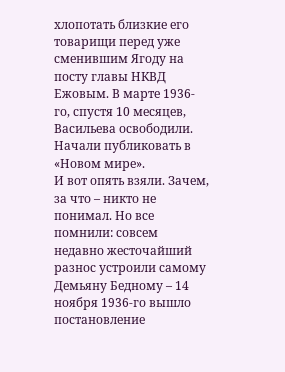хлопотать близкие его товарищи перед уже сменившим Ягоду на посту главы НКВД Ежовым. В марте 1936-го, спустя 10 месяцев, Васильева освободили. Начали публиковать в «Новом мире».
И вот опять взяли. Зачем, за что – никто не понимал. Но все помнили: совсем недавно жесточайший разнос устроили самому Демьяну Бедному – 14 ноября 1936-го вышло постановление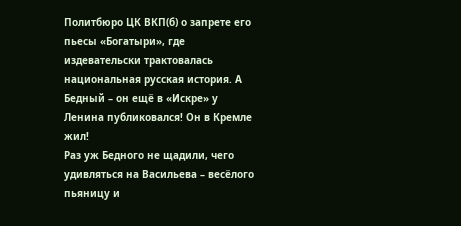Политбюро ЦК ВКП(б) о запрете его пьесы «Богатыри», где издевательски трактовалась национальная русская история. А Бедный – он ещё в «Искре» у Ленина публиковался! Он в Кремле жил!
Раз уж Бедного не щадили, чего удивляться на Васильева – весёлого пьяницу и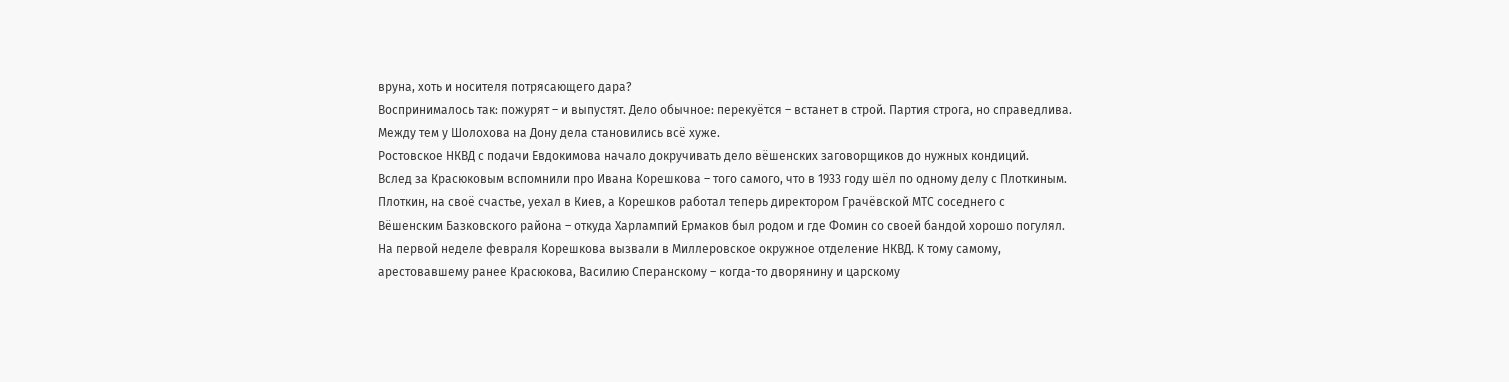вруна, хоть и носителя потрясающего дара?
Воспринималось так: пожурят – и выпустят. Дело обычное: перекуётся – встанет в строй. Партия строга, но справедлива.
Между тем у Шолохова на Дону дела становились всё хуже.
Ростовское НКВД с подачи Евдокимова начало докручивать дело вёшенских заговорщиков до нужных кондиций.
Вслед за Красюковым вспомнили про Ивана Корешкова – того самого, что в 1933 году шёл по одному делу с Плоткиным. Плоткин, на своё счастье, уехал в Киев, а Корешков работал теперь директором Грачёвской МТС соседнего с Вёшенским Базковского района – откуда Харлампий Ермаков был родом и где Фомин со своей бандой хорошо погулял.
На первой неделе февраля Корешкова вызвали в Миллеровское окружное отделение НКВД. К тому самому, арестовавшему ранее Красюкова, Василию Сперанскому – когда-то дворянину и царскому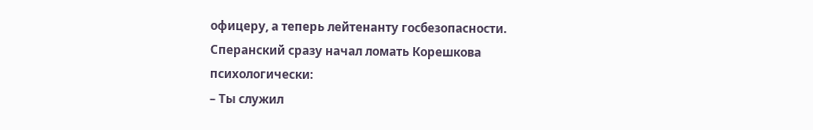офицеру, а теперь лейтенанту госбезопасности.
Сперанский сразу начал ломать Корешкова психологически:
– Ты служил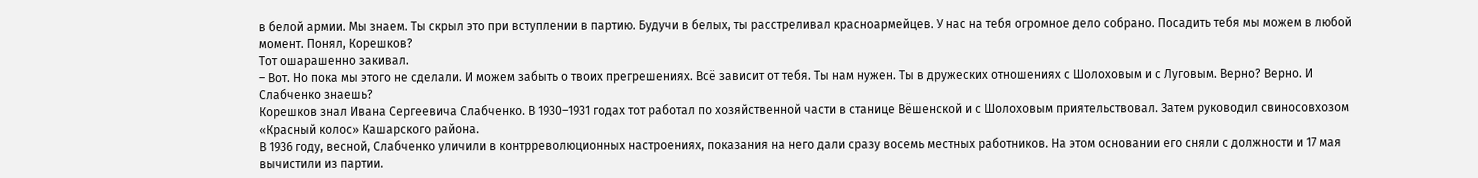в белой армии. Мы знаем. Ты скрыл это при вступлении в партию. Будучи в белых, ты расстреливал красноармейцев. У нас на тебя огромное дело собрано. Посадить тебя мы можем в любой момент. Понял, Корешков?
Тот ошарашенно закивал.
– Вот. Но пока мы этого не сделали. И можем забыть о твоих прегрешениях. Всё зависит от тебя. Ты нам нужен. Ты в дружеских отношениях с Шолоховым и с Луговым. Верно? Верно. И Слабченко знаешь?
Корешков знал Ивана Сергеевича Слабченко. В 1930–1931 годах тот работал по хозяйственной части в станице Вёшенской и с Шолоховым приятельствовал. Затем руководил свиносовхозом «Красный колос» Кашарского района.
В 1936 году, весной, Слабченко уличили в контрреволюционных настроениях, показания на него дали сразу восемь местных работников. На этом основании его сняли с должности и 17 мая вычистили из партии.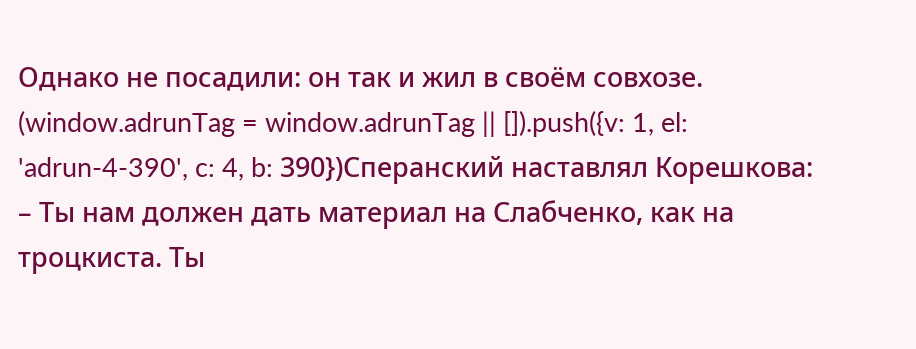Однако не посадили: он так и жил в своём совхозе.
(window.adrunTag = window.adrunTag || []).push({v: 1, el: 'adrun-4-390', c: 4, b: 390})Сперанский наставлял Корешкова:
– Ты нам должен дать материал на Слабченко, как на троцкиста. Ты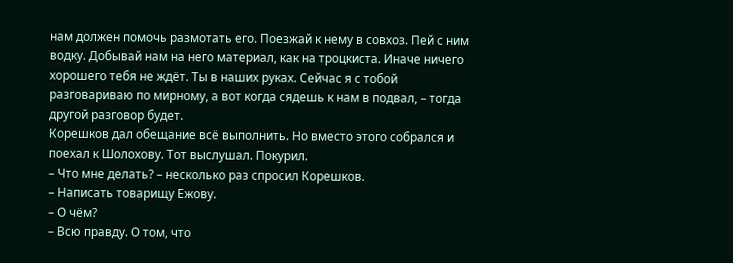нам должен помочь размотать его. Поезжай к нему в совхоз. Пей с ним водку. Добывай нам на него материал, как на троцкиста. Иначе ничего хорошего тебя не ждёт. Ты в наших руках. Сейчас я с тобой разговариваю по мирному, а вот когда сядешь к нам в подвал, – тогда другой разговор будет.
Корешков дал обещание всё выполнить. Но вместо этого собрался и поехал к Шолохову. Тот выслушал. Покурил.
– Что мне делать? – несколько раз спросил Корешков.
– Написать товарищу Ежову.
– О чём?
– Всю правду. О том, что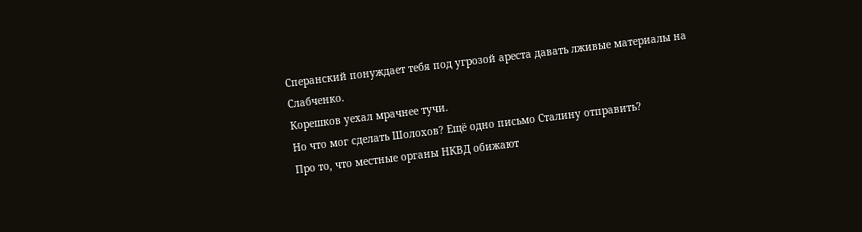Сперанский понуждает тебя под угрозой ареста давать лживые материалы на Слабченко.
Корешков уехал мрачнее тучи.
Но что мог сделать Шолохов? Ещё одно письмо Сталину отправить?
Про то, что местные органы НКВД обижают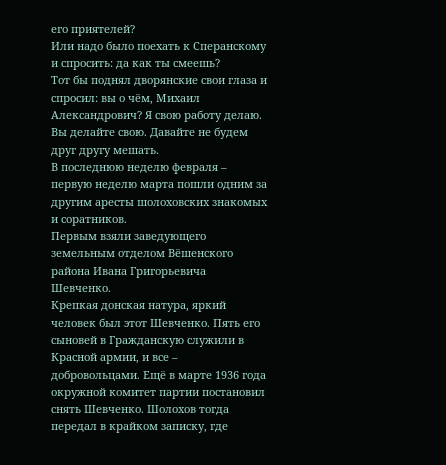его приятелей?
Или надо было поехать к Сперанскому и спросить: да как ты смеешь?
Тот бы поднял дворянские свои глаза и спросил: вы о чём, Михаил Александрович? Я свою работу делаю. Вы делайте свою. Давайте не будем друг другу мешать.
В последнюю неделю февраля – первую неделю марта пошли одним за другим аресты шолоховских знакомых и соратников.
Первым взяли заведующего земельным отделом Вёшенского района Ивана Григорьевича Шевченко.
Крепкая донская натура, яркий человек был этот Шевченко. Пять его сыновей в Гражданскую служили в Красной армии, и все – добровольцами. Ещё в марте 1936 года окружной комитет партии постановил снять Шевченко. Шолохов тогда передал в крайком записку, где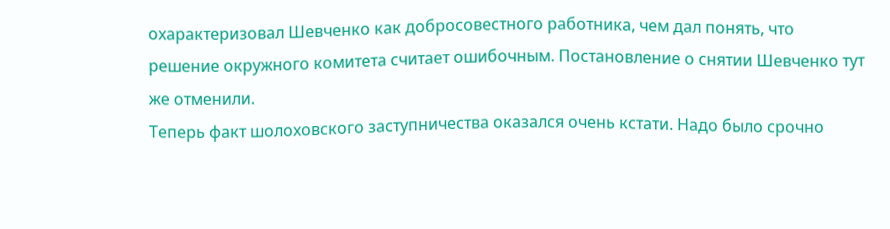охарактеризовал Шевченко как добросовестного работника, чем дал понять, что решение окружного комитета считает ошибочным. Постановление о снятии Шевченко тут же отменили.
Теперь факт шолоховского заступничества оказался очень кстати. Надо было срочно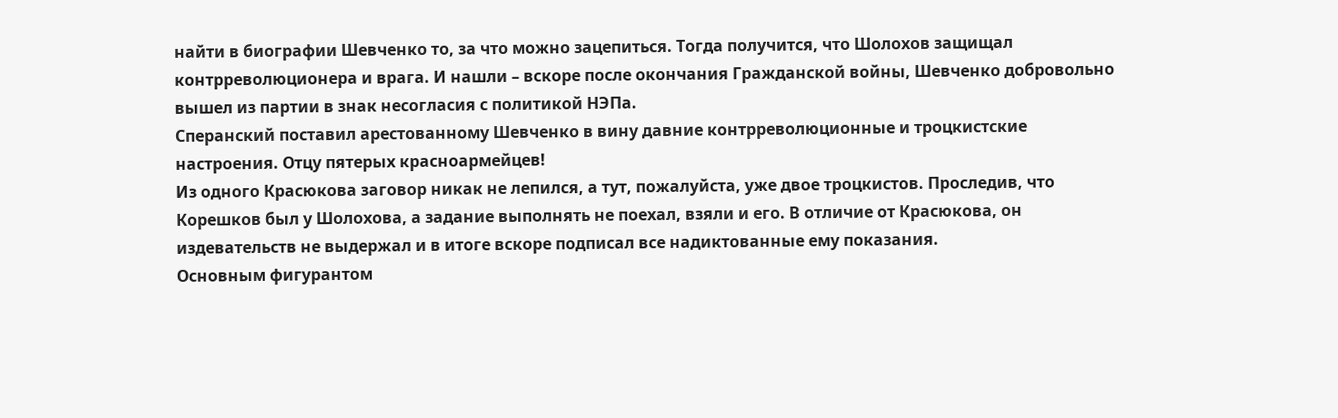найти в биографии Шевченко то, за что можно зацепиться. Тогда получится, что Шолохов защищал контрреволюционера и врага. И нашли – вскоре после окончания Гражданской войны, Шевченко добровольно вышел из партии в знак несогласия с политикой НЭПа.
Сперанский поставил арестованному Шевченко в вину давние контрреволюционные и троцкистские настроения. Отцу пятерых красноармейцев!
Из одного Красюкова заговор никак не лепился, а тут, пожалуйста, уже двое троцкистов. Проследив, что Корешков был у Шолохова, а задание выполнять не поехал, взяли и его. В отличие от Красюкова, он издевательств не выдержал и в итоге вскоре подписал все надиктованные ему показания.
Основным фигурантом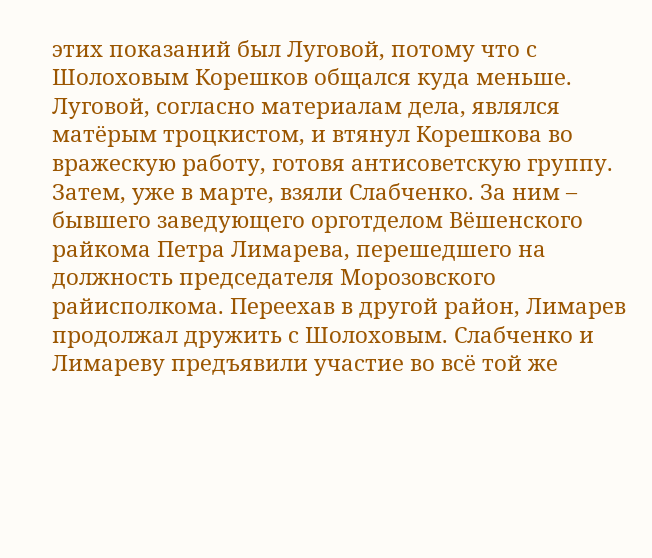этих показаний был Луговой, потому что с Шолоховым Корешков общался куда меньше. Луговой, согласно материалам дела, являлся матёрым троцкистом, и втянул Корешкова во вражескую работу, готовя антисоветскую группу.
Затем, уже в марте, взяли Слабченко. За ним – бывшего заведующего орготделом Вёшенского райкома Петра Лимарева, перешедшего на должность председателя Морозовского райисполкома. Переехав в другой район, Лимарев продолжал дружить с Шолоховым. Слабченко и Лимареву предъявили участие во всё той же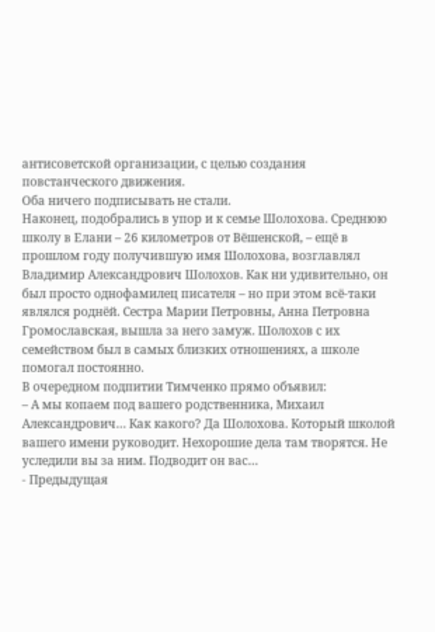антисоветской организации, с целью создания повстанческого движения.
Оба ничего подписывать не стали.
Наконец, подобрались в упор и к семье Шолохова. Среднюю школу в Елани – 26 километров от Вёшенской, – ещё в прошлом году получившую имя Шолохова, возглавлял Владимир Александрович Шолохов. Как ни удивительно, он был просто однофамилец писателя – но при этом всё-таки являлся роднёй. Сестра Марии Петровны, Анна Петровна Громославская, вышла за него замуж. Шолохов с их семейством был в самых близких отношениях, а школе помогал постоянно.
В очередном подпитии Тимченко прямо объявил:
– А мы копаем под вашего родственника, Михаил Александрович… Как какого? Да Шолохова. Который школой вашего имени руководит. Нехорошие дела там творятся. Не уследили вы за ним. Подводит он вас…
- Предыдущая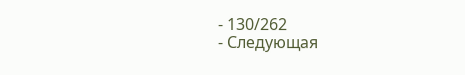- 130/262
- Следующая